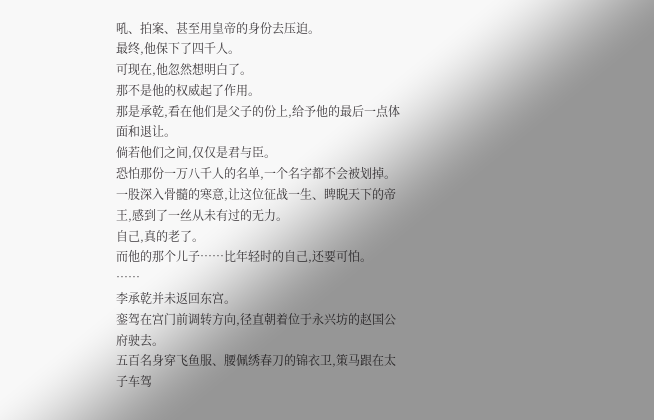吼、拍案、甚至用皇帝的身份去压迫。
最终,他保下了四千人。
可现在,他忽然想明白了。
那不是他的权威起了作用。
那是承乾,看在他们是父子的份上,给予他的最后一点体面和退让。
倘若他们之间,仅仅是君与臣。
恐怕那份一万八千人的名单,一个名字都不会被划掉。
一股深入骨髓的寒意,让这位征战一生、睥睨天下的帝王,感到了一丝从未有过的无力。
自己,真的老了。
而他的那个儿子……比年轻时的自己,还要可怕。
……
李承乾并未返回东宫。
銮驾在宫门前调转方向,径直朝着位于永兴坊的赵国公府驶去。
五百名身穿飞鱼服、腰佩绣春刀的锦衣卫,策马跟在太子车驾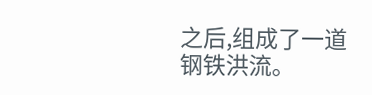之后,组成了一道钢铁洪流。